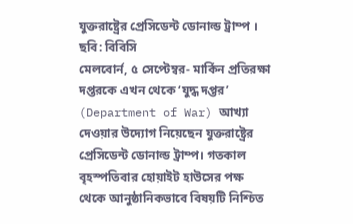যুক্তরাষ্ট্রের প্রেসিডেন্ট ডোনাল্ড ট্রাম্প । ছবি: বিবিসি
মেলবোর্ন, ৫ সেপ্টেম্বর- মার্কিন প্রতিরক্ষা দপ্তরকে এখন থেকে ‘যুদ্ধ দপ্তর’ (Department of War) আখ্যা দেওয়ার উদ্যোগ নিয়েছেন যুক্তরাষ্ট্রের প্রেসিডেন্ট ডোনাল্ড ট্রাম্প। গতকাল বৃহস্পতিবার হোয়াইট হাউসের পক্ষ থেকে আনুষ্ঠানিকভাবে বিষয়টি নিশ্চিত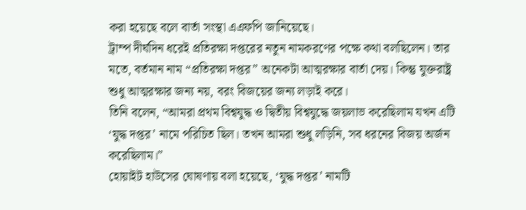করা হয়েছে বলে বার্তা সংস্থা এএফপি জানিয়েছে।
ট্রাম্প দীর্ঘদিন ধরেই প্রতিরক্ষা দপ্তরের নতুন নামকরণের পক্ষে কথা বলছিলেন। তার মতে, বর্তমান নাম “প্রতিরক্ষা দপ্তর” অনেকটা আত্মরক্ষার বার্তা দেয়। কিন্তু যুক্তরাষ্ট্র শুধু আত্মরক্ষার জন্য নয়, বরং বিজয়ের জন্য লড়াই করে।
তিনি বলেন, “আমরা প্রথম বিশ্বযুদ্ধ ও দ্বিতীয় বিশ্বযুদ্ধে জয়লাভ করেছিলাম যখন এটি ‘যুদ্ধ দপ্তর’ নামে পরিচিত ছিল। তখন আমরা শুধু লড়িনি, সব ধরনের বিজয় অর্জন করেছিলাম।”
হোয়াইট হাউসের ঘোষণায় বলা হয়েছে, ‘যুদ্ধ দপ্তর’ নামটি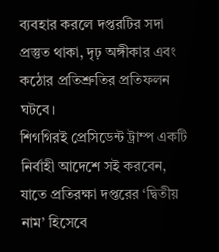ব্যবহার করলে দপ্তরটির সদা প্রস্তুত থাকা, দৃঢ় অঙ্গীকার এবং কঠোর প্রতিশ্রুতির প্রতিফলন ঘটবে।
শিগগিরই প্রেসিডেন্ট ট্রাম্প একটি নির্বাহী আদেশে সই করবেন, যাতে প্রতিরক্ষা দপ্তরের ‘দ্বিতীয় নাম’ হিসেবে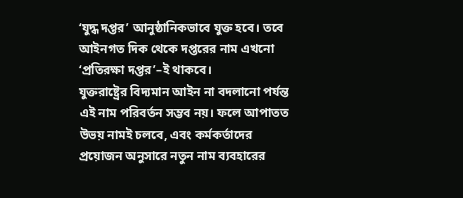‘যুদ্ধ দপ্তর’ আনুষ্ঠানিকভাবে যুক্ত হবে। তবে আইনগত দিক থেকে দপ্তরের নাম এখনো ‘প্রতিরক্ষা দপ্তর’–ই থাকবে।
যুক্তরাষ্ট্রের বিদ্যমান আইন না বদলানো পর্যন্ত এই নাম পরিবর্তন সম্ভব নয়। ফলে আপাতত উভয় নামই চলবে, এবং কর্মকর্তাদের প্রয়োজন অনুসারে নতুন নাম ব্যবহারের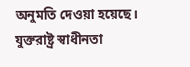অনুমতি দেওয়া হয়েছে।
যুক্তরাষ্ট্র স্বাধীনতা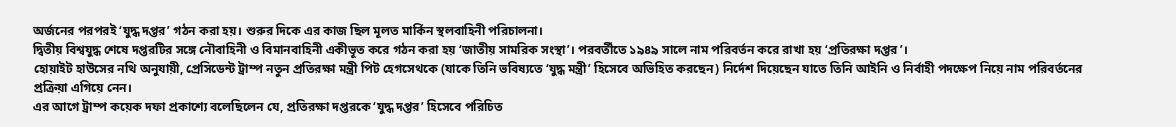অর্জনের পরপরই ‘যুদ্ধ দপ্তর’ গঠন করা হয়। শুরুর দিকে এর কাজ ছিল মূলত মার্কিন স্থলবাহিনী পরিচালনা।
দ্বিতীয় বিশ্বযুদ্ধ শেষে দপ্তরটির সঙ্গে নৌবাহিনী ও বিমানবাহিনী একীভূত করে গঠন করা হয় ‘জাতীয় সামরিক সংস্থা’। পরবর্তীতে ১৯৪৯ সালে নাম পরিবর্তন করে রাখা হয় ‘প্রতিরক্ষা দপ্তর’।
হোয়াইট হাউসের নথি অনুযায়ী, প্রেসিডেন্ট ট্রাম্প নতুন প্রতিরক্ষা মন্ত্রী পিট হেগসেথকে (যাকে তিনি ভবিষ্যতে ‘যুদ্ধ মন্ত্রী’ হিসেবে অভিহিত করছেন) নির্দেশ দিয়েছেন যাতে তিনি আইনি ও নির্বাহী পদক্ষেপ নিয়ে নাম পরিবর্তনের প্রক্রিয়া এগিয়ে নেন।
এর আগে ট্রাম্প কয়েক দফা প্রকাশ্যে বলেছিলেন যে, প্রতিরক্ষা দপ্তরকে ‘যুদ্ধ দপ্তর’ হিসেবে পরিচিত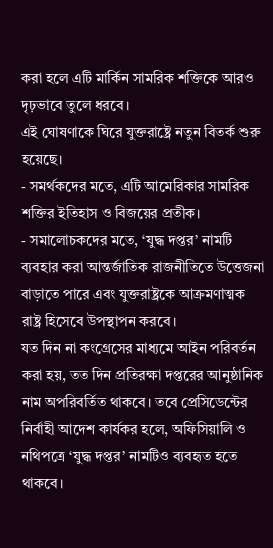করা হলে এটি মার্কিন সামরিক শক্তিকে আরও দৃঢ়ভাবে তুলে ধরবে।
এই ঘোষণাকে ঘিরে যুক্তরাষ্ট্রে নতুন বিতর্ক শুরু হয়েছে।
- সমর্থকদের মতে, এটি আমেরিকার সামরিক শক্তির ইতিহাস ও বিজয়ের প্রতীক।
- সমালোচকদের মতে, ‘যুদ্ধ দপ্তর’ নামটি ব্যবহার করা আন্তর্জাতিক রাজনীতিতে উত্তেজনা বাড়াতে পারে এবং যুক্তরাষ্ট্রকে আক্রমণাত্মক রাষ্ট্র হিসেবে উপস্থাপন করবে।
যত দিন না কংগ্রেসের মাধ্যমে আইন পরিবর্তন করা হয়, তত দিন প্রতিরক্ষা দপ্তরের আনুষ্ঠানিক নাম অপরিবর্তিত থাকবে। তবে প্রেসিডেন্টের নির্বাহী আদেশ কার্যকর হলে, অফিসিয়ালি ও নথিপত্রে ‘যুদ্ধ দপ্তর’ নামটিও ব্যবহৃত হতে থাকবে।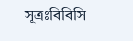সূত্রঃবিবিসি